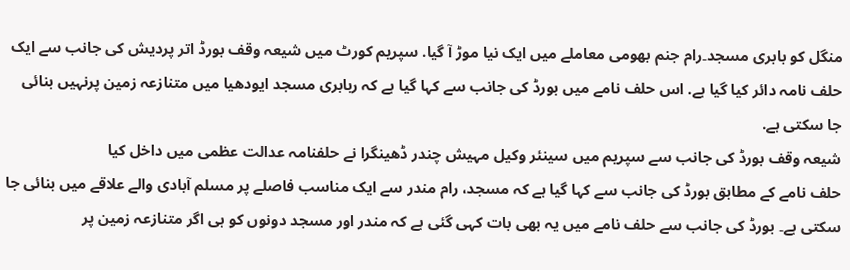منگل کو بابری مسجد۔رام جنم بھومی معاملے میں ایک نیا موڑ آ گیا. سپریم کورٹ میں شیعہ وقف بورڈ اتر پردیش کی جانب سے ایک حلف نامہ دائر کیا گیا ہے. اس حلف نامے میں بورڈ کی جانب سے کہا گیا ہے کہ ربابری مسجد ایودھیا میں متنازعہ زمین پرنہیں بنائی جا سکتی ہے.
شیعہ وقف بورڈ کی جانب سے سپریم میں سینئر وکیل مہیش چندر ڈھینگرا نے حلفنامہ عدالت عظمی میں داخل کیا
حلف نامے کے مطابق بورڈ کی جانب سے کہا گیا ہے کہ مسجد، رام مندر سے ایک مناسب فاصلے پر مسلم آبادی والے علاقے میں بنائی جا سکتی ہے۔ بورڈ کی جانب سے حلف نامے میں یہ بھی بات کہی گئی ہے کہ مندر اور مسجد دونوں کو ہی اگر متنازعہ زمین پر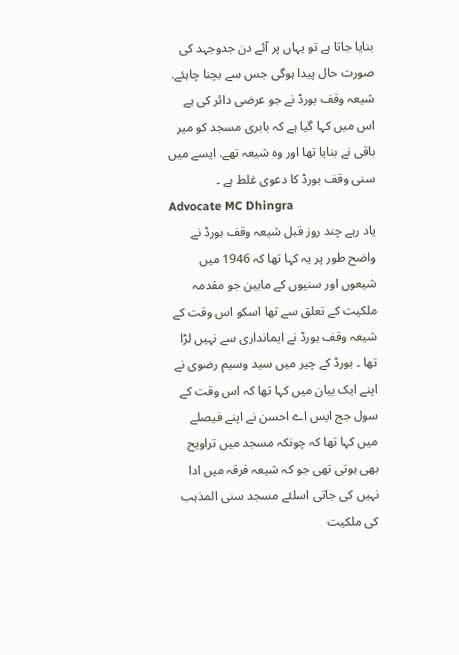بنایا جاتا ہے تو یہاں پر آئے دن جدوجہد کی صورت حال پیدا ہوگی جس سے بچنا چاہئے. شیعہ وقف بورڈ نے جو عرضی دائر کی ہے اس میں کہا گیا ہے کہ بابری مسجد کو میر باقی نے بنایا تھا اور وہ شیعہ تھے. ایسے میں سنی وقف بورڈ کا دعوی غلط ہے ۔
Advocate MC Dhingra
یاد رہے چند روز قبل شیعہ وقف بورڈ نے واضح طور پر یہ کہا تھا کہ 1946 میں شیعوں اور سنیوں کے مابین جو مقدمہ ملکیت کے تعلق سے تھا اسکو اس وقت کے شیعہ وقف بورڈ نے ایمانداری سے نہیں لڑا تھا ۔ بورڈ کے چیر میں سید وسیم رضوی نے اپنے ایک بیان میں کہا تھا کہ اس وقت کے سول جج ایس اے احسن نے اپنے فیصلے میں کہا تھا کہ چونکہ مسجد میں تراویح بھی ہوتی تھی جو کہ شیعہ فرقہ میں ادا نہیں کی جاتی اسلئے مسجد سنی المذہب کی ملکیت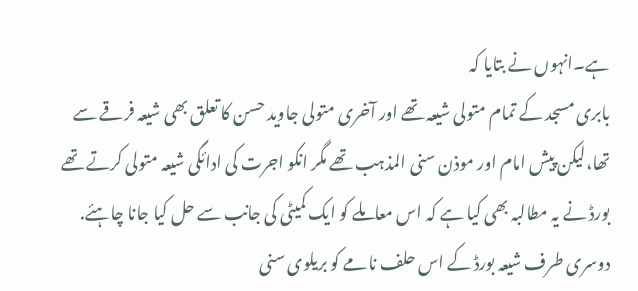ہے۔انہوں نے بتایا کہ
بابری مسجد کے تمام متولی شیعہ تھے اور آخری متولی جاوید حسن کا تعلق بھی شیعہ فرقے سے تھا،لیکن پیش امام اور موذن سنی المذہب تھے مگر انکو اجرت کی ادائگی شیعہ متولی کرتے تھے
بورڈ نے یہ مطالبہ بھی کیا ہے کہ اس معاملے کو ایک کمیٹی کی جانب سے حل کیا جانا چاہئے. دوسری طرف شیعہ بورڈ کے اس حلف نامے کو بریلوی سنی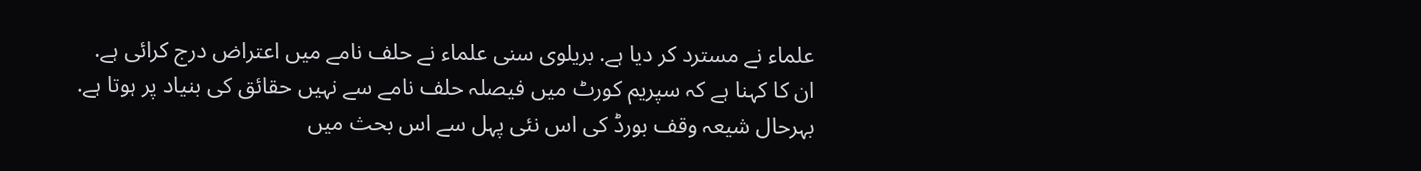علماء نے مسترد کر دیا ہے. بریلوی سنی علماء نے حلف نامے میں اعتراض درج کرائی ہے. ان کا کہنا ہے کہ سپریم کورٹ میں فیصلہ حلف نامے سے نہیں حقائق کی بنیاد پر ہوتا ہے.
بہرحال شیعہ وقف بورڈ کی اس نئی پہل سے اس بحث میں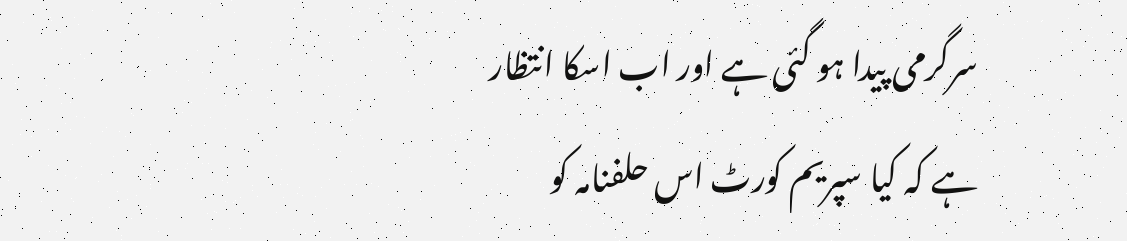سرگرمی پیدا ہو گئی ہے اور اب اسکا انتظار ہے کہ کیا سپریم کورٹ اس حلفنامہ کو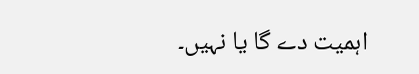اہمیت دے گا یا نہیں۔